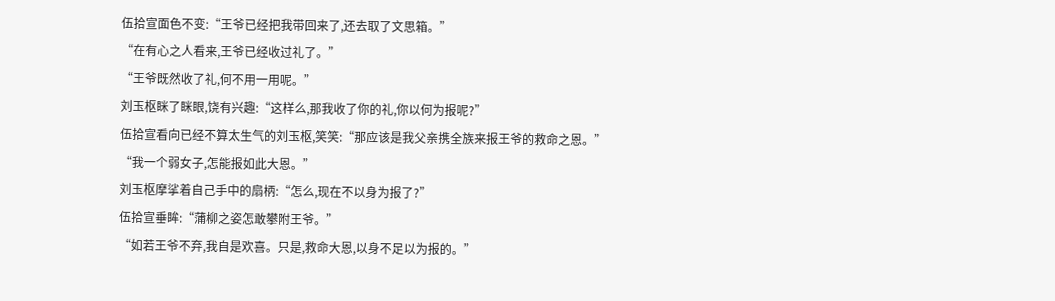伍拾宣面色不变:“王爷已经把我带回来了,还去取了文思箱。”
“在有心之人看来,王爷已经收过礼了。”
“王爷既然收了礼,何不用一用呢。”
刘玉枢眯了眯眼,饶有兴趣:“这样么,那我收了你的礼,你以何为报呢?”
伍拾宣看向已经不算太生气的刘玉枢,笑笑:“那应该是我父亲携全族来报王爷的救命之恩。”
“我一个弱女子,怎能报如此大恩。”
刘玉枢摩挲着自己手中的扇柄:“怎么,现在不以身为报了?”
伍拾宣垂眸:“蒲柳之姿怎敢攀附王爷。”
“如若王爷不弃,我自是欢喜。只是,救命大恩,以身不足以为报的。”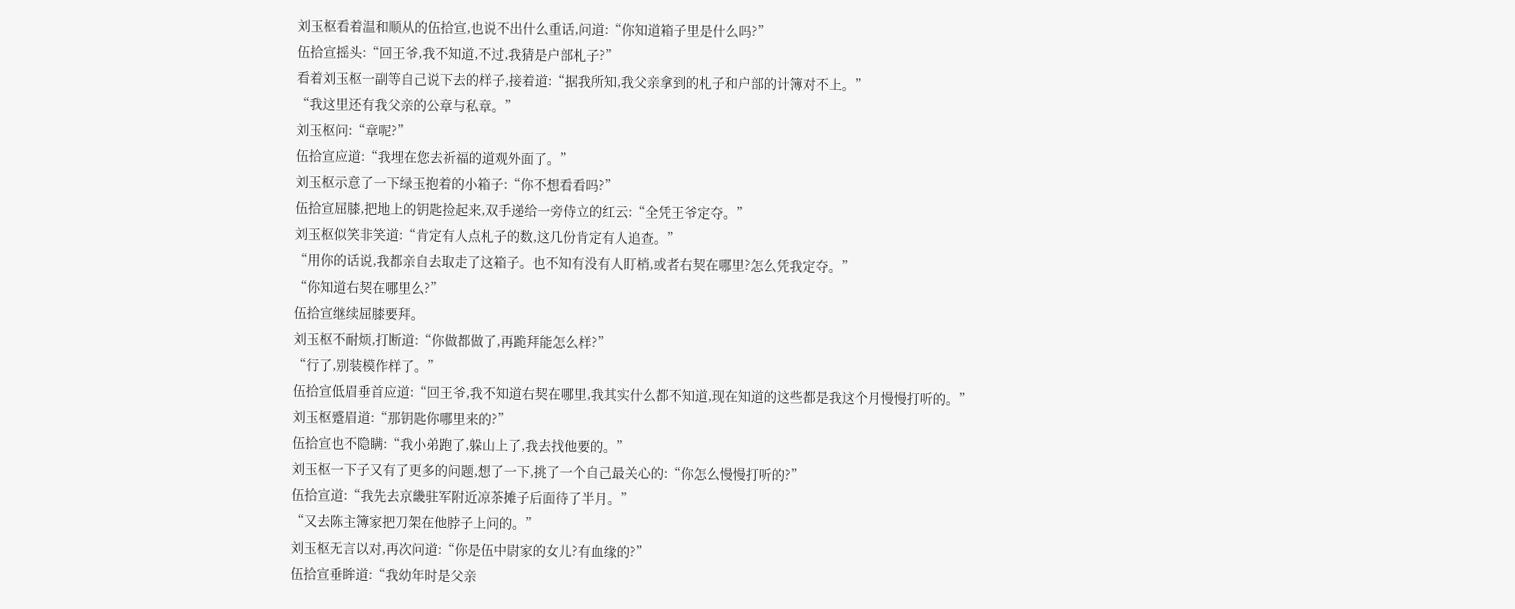刘玉枢看着温和顺从的伍拾宣,也说不出什么重话,问道:“你知道箱子里是什么吗?”
伍拾宣摇头:“回王爷,我不知道,不过,我猜是户部札子?”
看着刘玉枢一副等自己说下去的样子,接着道:“据我所知,我父亲拿到的札子和户部的计簿对不上。”
“我这里还有我父亲的公章与私章。”
刘玉枢问:“章呢?”
伍拾宣应道:“我埋在您去祈福的道观外面了。”
刘玉枢示意了一下绿玉抱着的小箱子:“你不想看看吗?”
伍拾宣屈膝,把地上的钥匙捡起来,双手递给一旁侍立的红云:“全凭王爷定夺。”
刘玉枢似笑非笑道:“肯定有人点札子的数,这几份肯定有人追查。”
“用你的话说,我都亲自去取走了这箱子。也不知有没有人盯梢,或者右契在哪里?怎么凭我定夺。”
“你知道右契在哪里么?”
伍拾宣继续屈膝要拜。
刘玉枢不耐烦,打断道:“你做都做了,再跪拜能怎么样?”
“行了,别装模作样了。”
伍拾宣低眉垂首应道:“回王爷,我不知道右契在哪里,我其实什么都不知道,现在知道的这些都是我这个月慢慢打听的。”
刘玉枢蹙眉道:“那钥匙你哪里来的?”
伍拾宣也不隐瞒:“我小弟跑了,躲山上了,我去找他要的。”
刘玉枢一下子又有了更多的问题,想了一下,挑了一个自己最关心的:“你怎么慢慢打听的?”
伍拾宣道:“我先去京畿驻军附近凉茶摊子后面待了半月。”
“又去陈主簿家把刀架在他脖子上问的。”
刘玉枢无言以对,再次问道:“你是伍中尉家的女儿?有血缘的?”
伍拾宣垂眸道:“我幼年时是父亲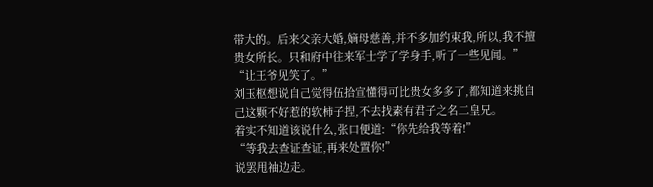带大的。后来父亲大婚,嫡母慈善,并不多加约束我,所以,我不擅贵女所长。只和府中往来军士学了学身手,听了一些见闻。”
“让王爷见笑了。”
刘玉枢想说自己觉得伍拾宣懂得可比贵女多多了,都知道来挑自己这颗不好惹的软柿子捏,不去找素有君子之名二皇兄。
着实不知道该说什么,张口便道:“你先给我等着!”
“等我去查证查证,再来处置你!”
说罢甩袖边走。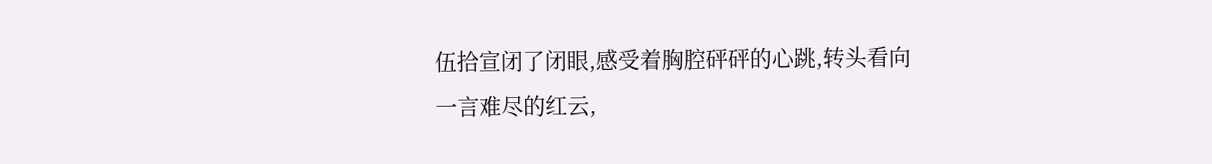伍拾宣闭了闭眼,感受着胸腔砰砰的心跳,转头看向一言难尽的红云,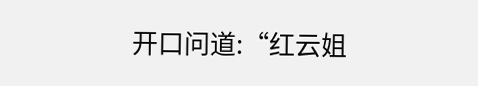开口问道:“红云姐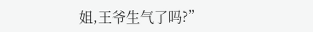姐,王爷生气了吗?”